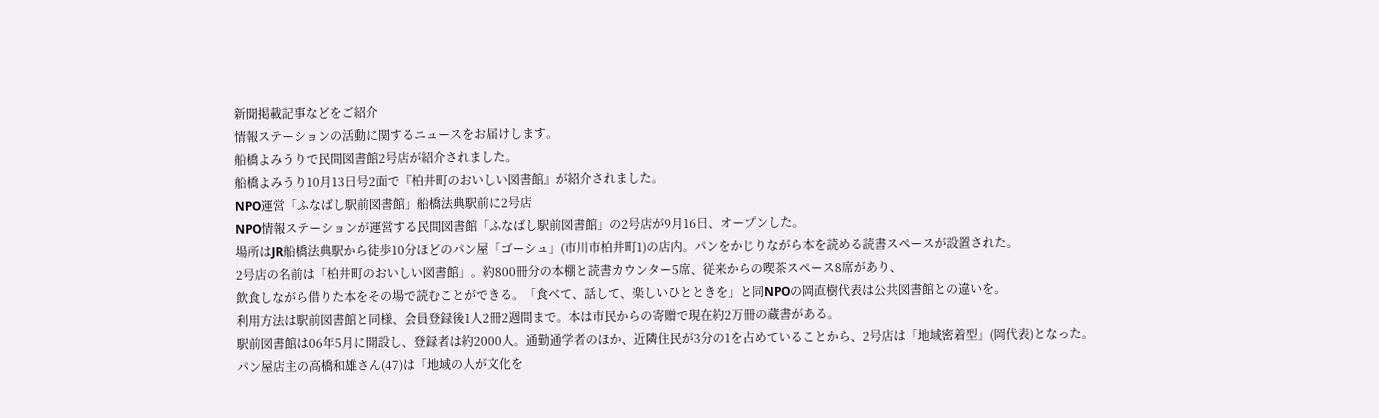新聞掲載記事などをご紹介
情報ステーションの活動に関するニュースをお届けします。
船橋よみうりで民間図書館2号店が紹介されました。
船橋よみうり10月13日号2面で『柏井町のおいしい図書館』が紹介されました。
NPO運営「ふなばし駅前図書館」船橋法典駅前に2号店
NPO情報ステーションが運営する民間図書館「ふなばし駅前図書館」の2号店が9月16日、オープンした。
場所はJR船橋法典駅から徒歩10分ほどのパン屋「ゴーシュ」(市川市柏井町1)の店内。パンをかじりながら本を読める読書スペースが設置された。
2号店の名前は「柏井町のおいしい図書館」。約800冊分の本棚と読書カウンター5席、従来からの喫茶スペース8席があり、
飲食しながら借りた本をその場で読むことができる。「食べて、話して、楽しいひとときを」と同NPOの岡直樹代表は公共図書館との違いを。
利用方法は駅前図書館と同様、会員登録後1人2冊2週間まで。本は市民からの寄贈で現在約2万冊の蔵書がある。
駅前図書館は06年5月に開設し、登録者は約2000人。通勤通学者のほか、近隣住民が3分の1を占めていることから、2号店は「地域密着型」(岡代表)となった。
パン屋店主の高橋和雄さん(47)は「地域の人が文化を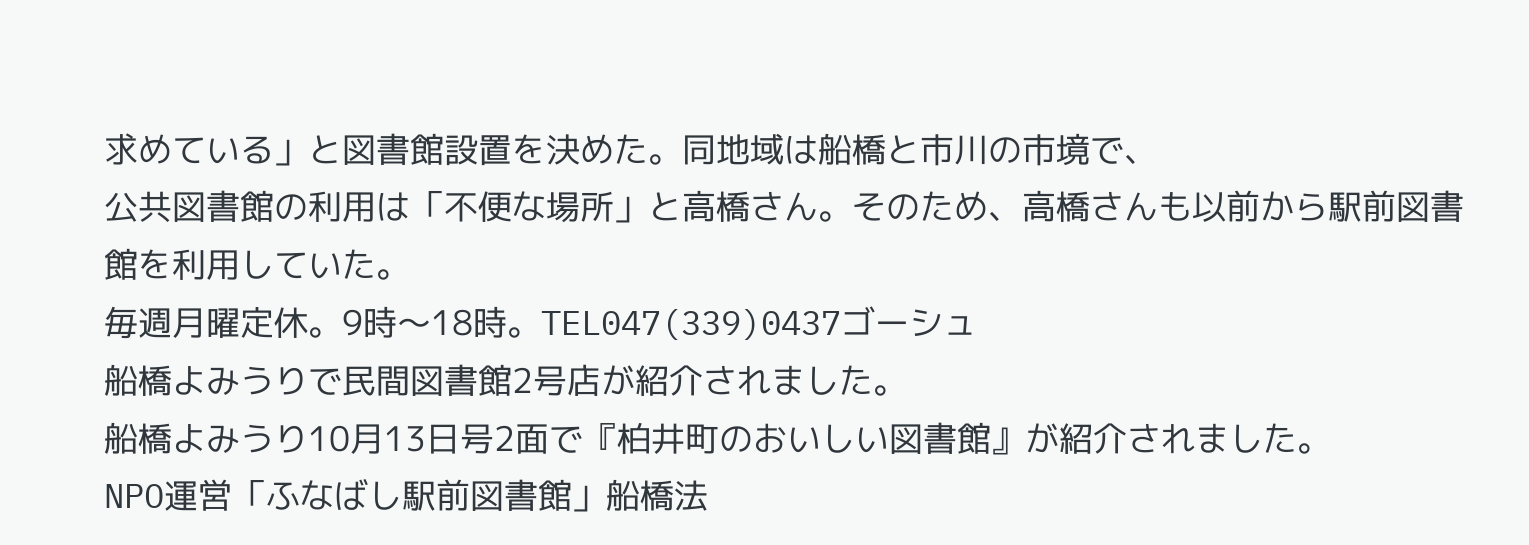求めている」と図書館設置を決めた。同地域は船橋と市川の市境で、
公共図書館の利用は「不便な場所」と高橋さん。そのため、高橋さんも以前から駅前図書館を利用していた。
毎週月曜定休。9時〜18時。TEL047(339)0437ゴーシュ
船橋よみうりで民間図書館2号店が紹介されました。
船橋よみうり10月13日号2面で『柏井町のおいしい図書館』が紹介されました。
NPO運営「ふなばし駅前図書館」船橋法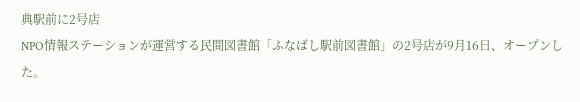典駅前に2号店
NPO情報ステーションが運営する民間図書館「ふなばし駅前図書館」の2号店が9月16日、オープンした。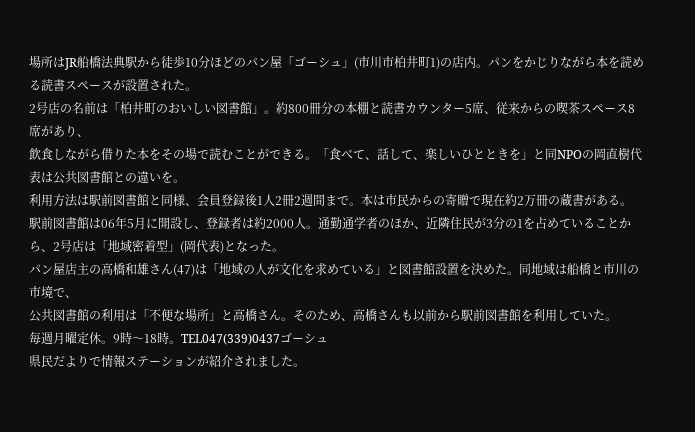場所はJR船橋法典駅から徒歩10分ほどのパン屋「ゴーシュ」(市川市柏井町1)の店内。パンをかじりながら本を読める読書スペースが設置された。
2号店の名前は「柏井町のおいしい図書館」。約800冊分の本棚と読書カウンター5席、従来からの喫茶スペース8席があり、
飲食しながら借りた本をその場で読むことができる。「食べて、話して、楽しいひとときを」と同NPOの岡直樹代表は公共図書館との違いを。
利用方法は駅前図書館と同様、会員登録後1人2冊2週間まで。本は市民からの寄贈で現在約2万冊の蔵書がある。
駅前図書館は06年5月に開設し、登録者は約2000人。通勤通学者のほか、近隣住民が3分の1を占めていることから、2号店は「地域密着型」(岡代表)となった。
パン屋店主の高橋和雄さん(47)は「地域の人が文化を求めている」と図書館設置を決めた。同地域は船橋と市川の市境で、
公共図書館の利用は「不便な場所」と高橋さん。そのため、高橋さんも以前から駅前図書館を利用していた。
毎週月曜定休。9時〜18時。TEL047(339)0437ゴーシュ
県民だよりで情報ステーションが紹介されました。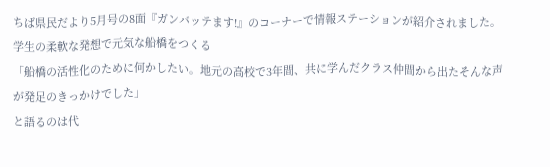ちば県民だより5月号の8面『ガンバッテます!』のコーナーで情報ステーションが紹介されました。
学生の柔軟な発想で元気な船橋をつくる
「船橋の活性化のために何かしたい。地元の高校で3年間、共に学んだクラス仲間から出たそんな声が発足のきっかけでした」
と語るのは代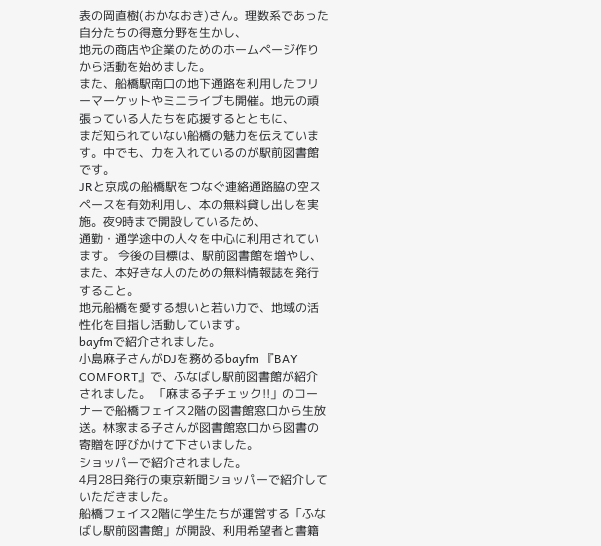表の岡直樹(おかなおき)さん。理数系であった自分たちの得意分野を生かし、
地元の商店や企業のためのホームページ作りから活動を始めました。
また、船橋駅南口の地下通路を利用したフリーマーケットやミニライブも開催。地元の頑張っている人たちを応援するとともに、
まだ知られていない船橋の魅力を伝えています。中でも、力を入れているのが駅前図書館です。
JRと京成の船橋駅をつなぐ連絡通路脇の空スペースを有効利用し、本の無料貸し出しを実施。夜9時まで開設しているため、
通勤・通学途中の人々を中心に利用されています。 今後の目標は、駅前図書館を増やし、また、本好きな人のための無料情報誌を発行すること。
地元船橋を愛する想いと若い力で、地域の活性化を目指し活動しています。
bayfmで紹介されました。
小島麻子さんがDJを務めるbayfm 『BAY COMFORT』で、ふなばし駅前図書館が紹介されました。 「麻まる子チェック!!」のコーナーで船橋フェイス2階の図書館窓口から生放送。林家まる子さんが図書館窓口から図書の寄贈を呼びかけて下さいました。
ショッパーで紹介されました。
4月28日発行の東京新聞ショッパーで紹介していただきました。
船橋フェイス2階に学生たちが運営する「ふなばし駅前図書館」が開設、利用希望者と書籍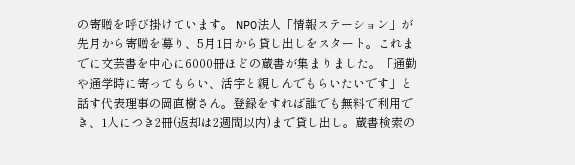の寄贈を呼び掛けています。 NPO法人「情報ステーション」が先月から寄贈を募り、5月1日から貸し出しをスタート。これまでに文芸書を中心に6000冊ほどの蔵書が集まりました。「通勤や通学時に寄ってもらい、活字と親しんでもらいたいです」と話す代表理事の岡直樹さん。登録をすれば誰でも無料で利用でき、1人につき2冊(返却は2週間以内)まで貸し出し。蔵書検索の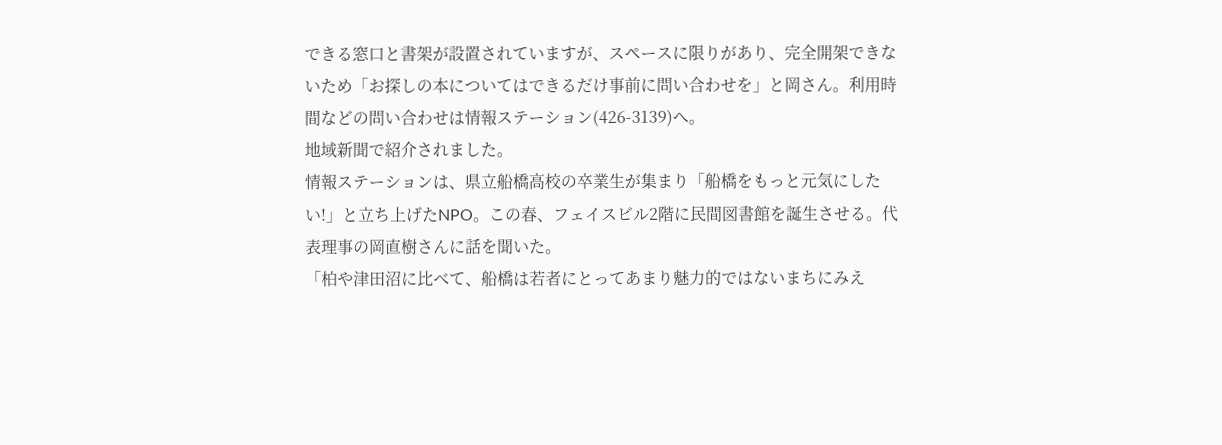できる窓口と書架が設置されていますが、スペースに限りがあり、完全開架できないため「お探しの本についてはできるだけ事前に問い合わせを」と岡さん。利用時間などの問い合わせは情報ステーション(426-3139)へ。
地域新聞で紹介されました。
情報ステーションは、県立船橋高校の卒業生が集まり「船橋をもっと元気にしたい!」と立ち上げたNPO。この春、フェイスビル2階に民間図書館を誕生させる。代表理事の岡直樹さんに話を聞いた。
「柏や津田沼に比べて、船橋は若者にとってあまり魅力的ではないまちにみえ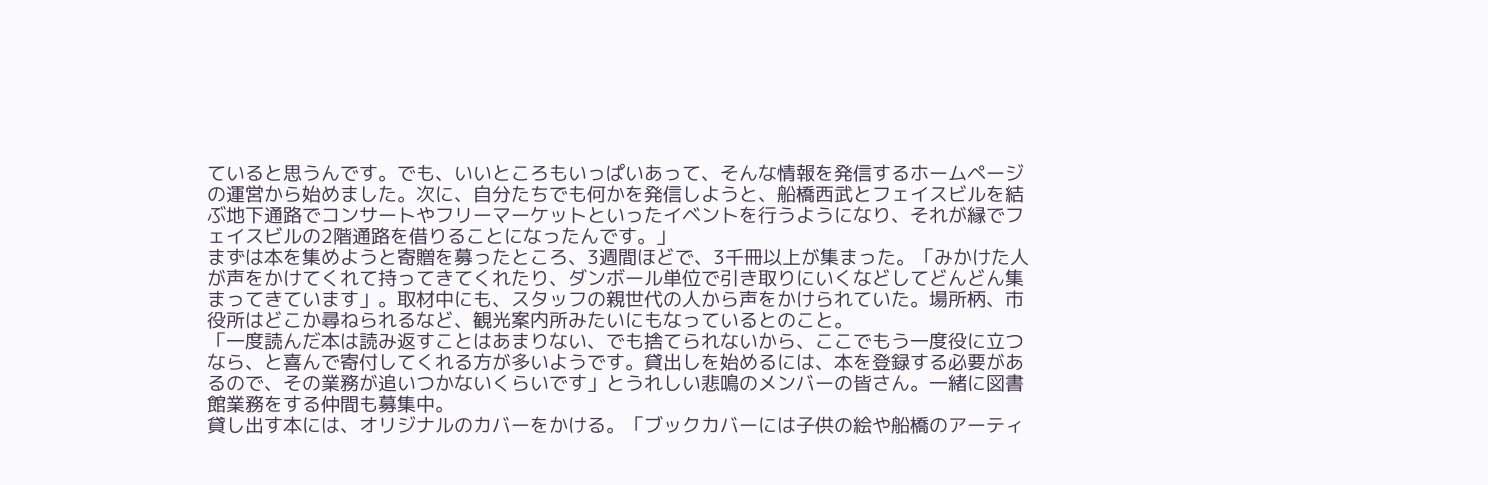ていると思うんです。でも、いいところもいっぱいあって、そんな情報を発信するホームページの運営から始めました。次に、自分たちでも何かを発信しようと、船橋西武とフェイスビルを結ぶ地下通路でコンサートやフリーマーケットといったイベントを行うようになり、それが縁でフェイスビルの2階通路を借りることになったんです。」
まずは本を集めようと寄贈を募ったところ、3週間ほどで、3千冊以上が集まった。「みかけた人が声をかけてくれて持ってきてくれたり、ダンボール単位で引き取りにいくなどしてどんどん集まってきています」。取材中にも、スタッフの親世代の人から声をかけられていた。場所柄、市役所はどこか尋ねられるなど、観光案内所みたいにもなっているとのこと。
「一度読んだ本は読み返すことはあまりない、でも捨てられないから、ここでもう一度役に立つなら、と喜んで寄付してくれる方が多いようです。貸出しを始めるには、本を登録する必要があるので、その業務が追いつかないくらいです」とうれしい悲鳴のメンバーの皆さん。一緒に図書館業務をする仲間も募集中。
貸し出す本には、オリジナルのカバーをかける。「ブックカバーには子供の絵や船橋のアーティ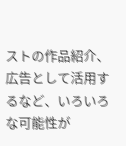ストの作品紹介、広告として活用するなど、いろいろな可能性が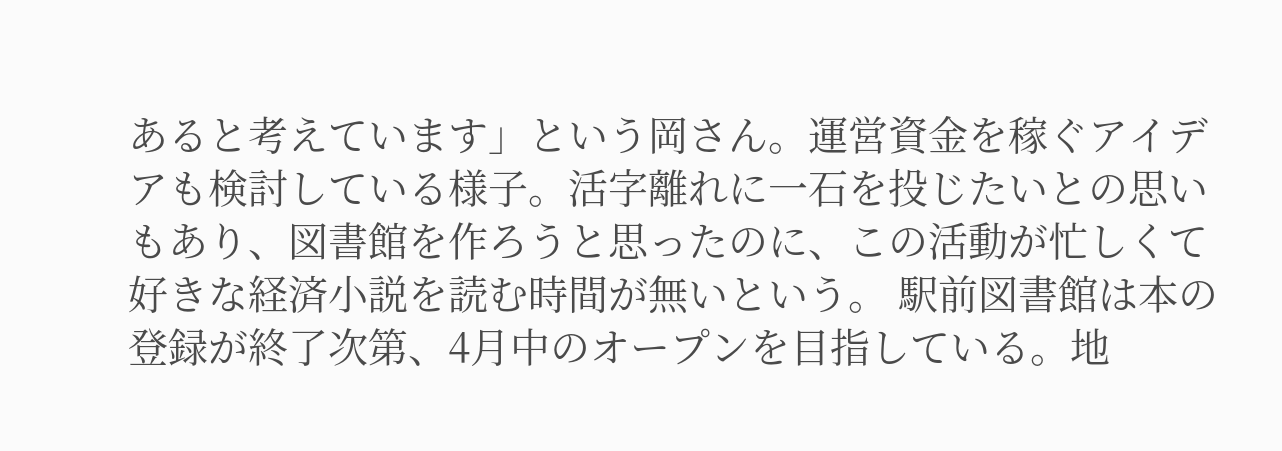あると考えています」という岡さん。運営資金を稼ぐアイデアも検討している様子。活字離れに一石を投じたいとの思いもあり、図書館を作ろうと思ったのに、この活動が忙しくて好きな経済小説を読む時間が無いという。 駅前図書館は本の登録が終了次第、4月中のオープンを目指している。地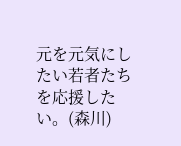元を元気にしたい若者たちを応援したい。(森川)